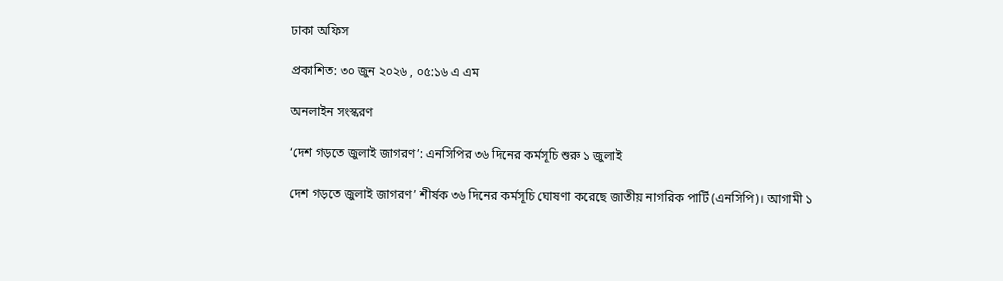ঢাকা অফিস

প্রকাশিত: ৩০ জুন ২০২৬ , ০৫:১৬ এ এম

অনলাইন সংস্করণ

‘দেশ গড়তে জুলাই জাগরণ’: এনসিপির ৩৬ দিনের কর্মসূচি শুরু ১ জুলাই

দেশ গড়তে জুলাই জাগরণ’ শীর্ষক ৩৬ দিনের কর্মসূচি ঘোষণা করেছে জাতীয় নাগরিক পার্টি (এনসিপি)। আগামী ১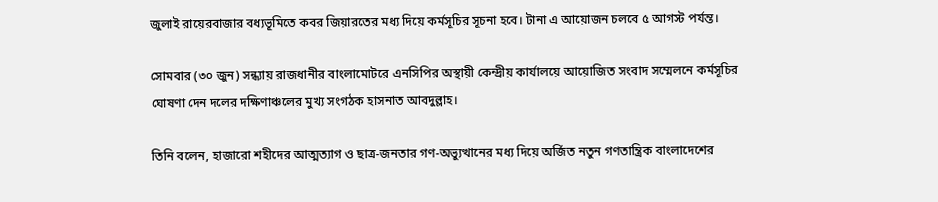জুলাই রায়েরবাজার বধ্যভূমিতে কবর জিয়ারতের মধ্য দিয়ে কর্মসূচির সূচনা হবে। টানা এ আয়োজন চলবে ৫ আগস্ট পর্যন্ত।

সোমবার (৩০ জুন) সন্ধ্যায় রাজধানীর বাংলামোটরে এনসিপির অস্থায়ী কেন্দ্রীয় কার্যালয়ে আয়োজিত সংবাদ সম্মেলনে কর্মসূচির ঘোষণা দেন দলের দক্ষিণাঞ্চলের মুখ্য সংগঠক হাসনাত আবদুল্লাহ।

তিনি বলেন, হাজারো শহীদের আত্মত্যাগ ও ছাত্র-জনতার গণ-অভ্যুত্থানের মধ্য দিয়ে অর্জিত নতুন গণতান্ত্রিক বাংলাদেশের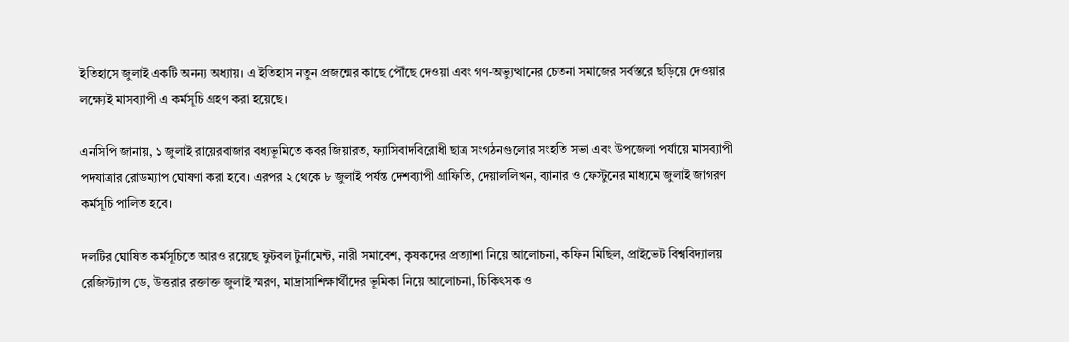ইতিহাসে জুলাই একটি অনন্য অধ্যায়। এ ইতিহাস নতুন প্রজন্মের কাছে পৌঁছে দেওয়া এবং গণ-অভ্যুত্থানের চেতনা সমাজের সর্বস্তরে ছড়িয়ে দেওয়ার লক্ষ্যেই মাসব্যাপী এ কর্মসূচি গ্রহণ করা হয়েছে।

এনসিপি জানায়, ১ জুলাই রায়েরবাজার বধ্যভূমিতে কবর জিয়ারত, ফ্যাসিবাদবিরোধী ছাত্র সংগঠনগুলোর সংহতি সভা এবং উপজেলা পর্যায়ে মাসব্যাপী পদযাত্রার রোডম্যাপ ঘোষণা করা হবে। এরপর ২ থেকে ৮ জুলাই পর্যন্ত দেশব্যাপী গ্রাফিতি, দেয়াললিখন, ব্যানার ও ফেস্টুনের মাধ্যমে জুলাই জাগরণ কর্মসূচি পালিত হবে।

দলটির ঘোষিত কর্মসূচিতে আরও রয়েছে ফুটবল টুর্নামেন্ট, নারী সমাবেশ, কৃষকদের প্রত্যাশা নিয়ে আলোচনা, কফিন মিছিল, প্রাইভেট বিশ্ববিদ্যালয় রেজিস্ট্যান্স ডে, উত্তরার রক্তাক্ত জুলাই স্মরণ, মাদ্রাসাশিক্ষার্থীদের ভূমিকা নিয়ে আলোচনা, চিকিৎসক ও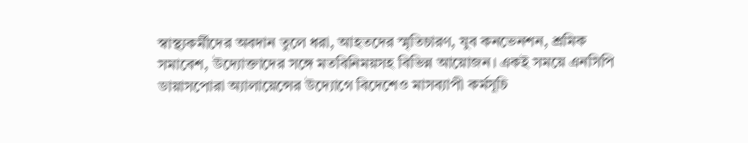স্বাস্থ্যকর্মীদের অবদান তুলে ধরা, আহতদের স্মৃতিচারণ, যুব কনভেনশন, শ্রমিক সমাবেশ, উদ্যোক্তাদের সঙ্গে মতবিনিময়সহ বিভিন্ন আয়োজন। একই সময়ে এনসিপি ডায়াসপোরা অ্যালায়েন্সের উদ্যোগে বিদেশেও মাসব্যাপী কর্মসূচি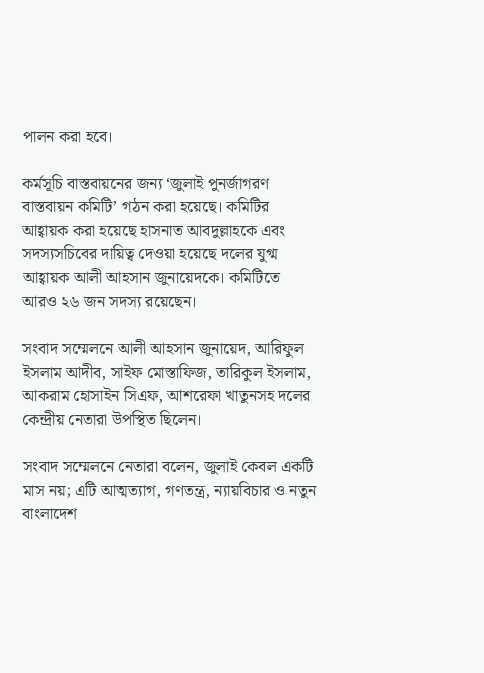পালন করা হবে।

কর্মসূচি বাস্তবায়নের জন্য ‘জুলাই পুনর্জাগরণ বাস্তবায়ন কমিটি’ গঠন করা হয়েছে। কমিটির আহ্বায়ক করা হয়েছে হাসনাত আবদুল্লাহকে এবং সদস্যসচিবের দায়িত্ব দেওয়া হয়েছে দলের যুগ্ম আহ্বায়ক আলী আহসান জুনায়েদকে। কমিটিতে আরও ২৬ জন সদস্য রয়েছেন।

সংবাদ সম্মেলনে আলী আহসান জুনায়েদ, আরিফুল ইসলাম আদীব, সাইফ মোস্তাফিজ, তারিকুল ইসলাম, আকরাম হোসাইন সিএফ, আশরেফা খাতুনসহ দলের কেন্দ্রীয় নেতারা উপস্থিত ছিলেন।

সংবাদ সম্মেলনে নেতারা বলেন, জুলাই কেবল একটি মাস নয়; এটি আত্মত্যাগ, গণতন্ত্র, ন্যায়বিচার ও নতুন বাংলাদেশ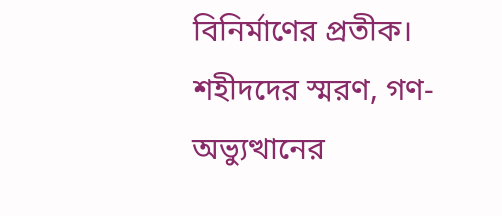বিনির্মাণের প্রতীক। শহীদদের স্মরণ, গণ-অভ্যুত্থানের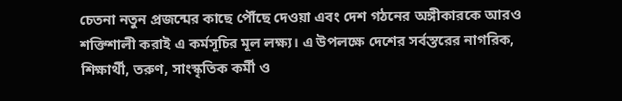চেতনা নতুন প্রজন্মের কাছে পৌঁছে দেওয়া এবং দেশ গঠনের অঙ্গীকারকে আরও শক্তিশালী করাই এ কর্মসূচির মূল লক্ষ্য। এ উপলক্ষে দেশের সর্বস্তরের নাগরিক, শিক্ষার্থী, তরুণ, সাংস্কৃতিক কর্মী ও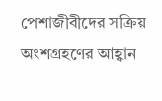পেশাজীবীদের সক্রিয় অংশগ্রহণের আহ্বান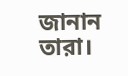জানান তারা।